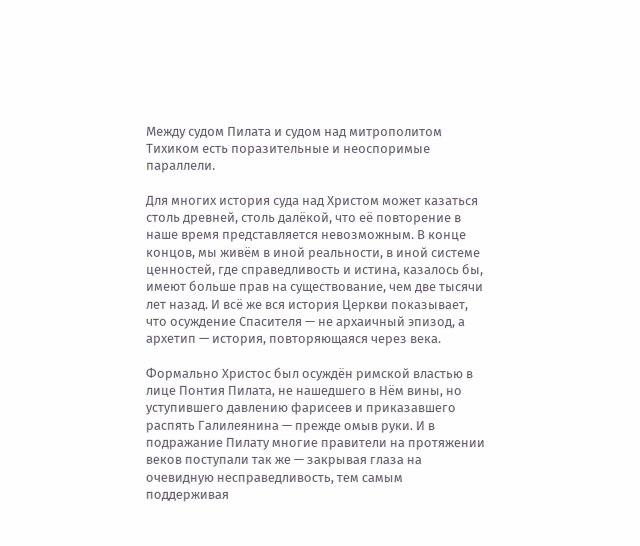Между судом Пилата и судом над митрополитом Тихиком есть поразительные и неоспоримые параллели.

Для многих история суда над Христом может казаться столь древней, столь далёкой, что её повторение в наше время представляется невозможным. В конце концов, мы живём в иной реальности, в иной системе ценностей, где справедливость и истина, казалось бы, имеют больше прав на существование, чем две тысячи лет назад. И всё же вся история Церкви показывает, что осуждение Спасителя — не архаичный эпизод, а архетип — история, повторяющаяся через века.

Формально Христос был осуждён римской властью в лице Понтия Пилата, не нашедшего в Нём вины, но уступившего давлению фарисеев и приказавшего распять Галилеянина — прежде омыв руки. И в подражание Пилату многие правители на протяжении веков поступали так же — закрывая глаза на очевидную несправедливость, тем самым поддерживая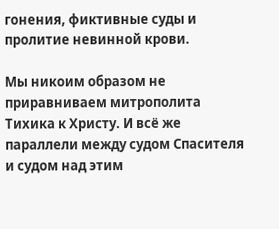гонения, фиктивные суды и пролитие невинной крови.

Мы никоим образом не приравниваем митрополита Тихика к Христу. И всё же параллели между судом Спасителя и судом над этим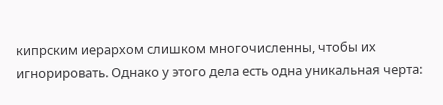кипрским иерархом слишком многочисленны, чтобы их игнорировать. Однако у этого дела есть одна уникальная черта: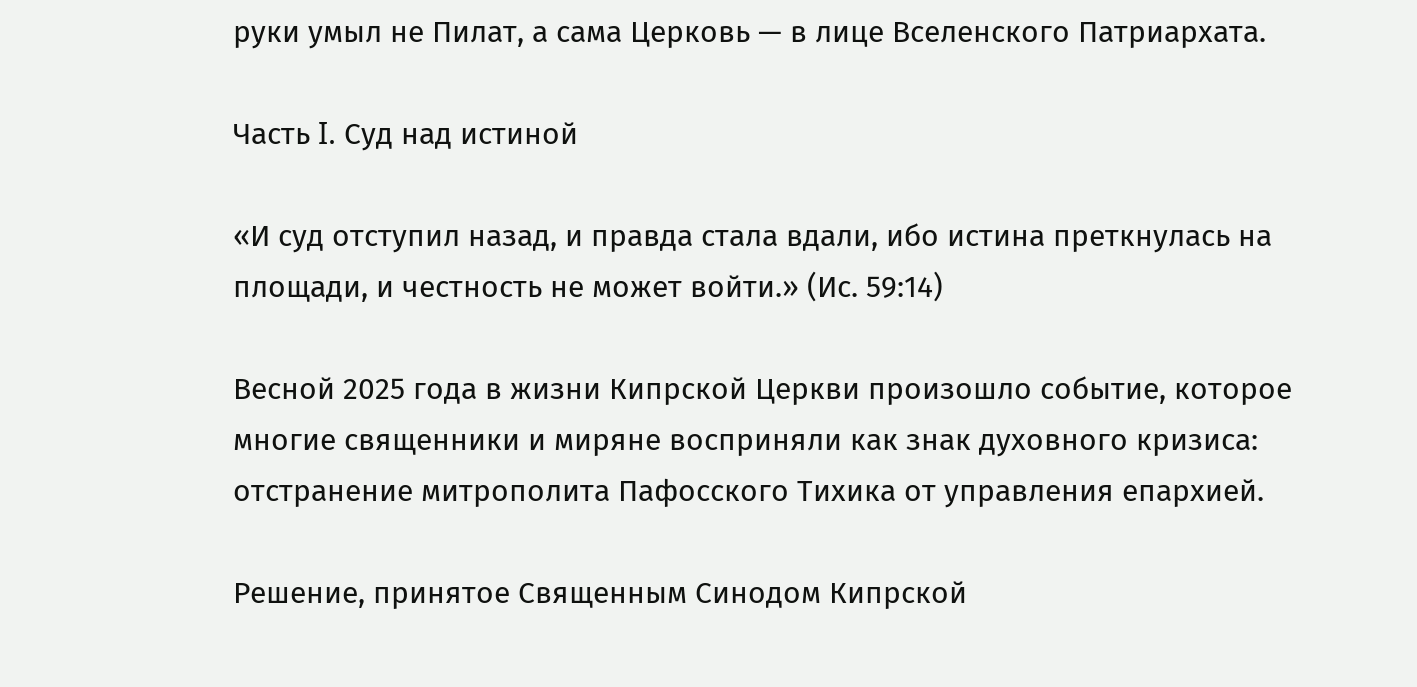руки умыл не Пилат, а сама Церковь — в лице Вселенского Патриархата.

Часть I. Суд над истиной

«И суд отступил назад, и правда стала вдали, ибо истина преткнулась на площади, и честность не может войти.» (Ис. 59:14)

Весной 2025 года в жизни Кипрской Церкви произошло событие, которое многие священники и миряне восприняли как знак духовного кризиса: отстранение митрополита Пафосского Тихика от управления епархией.

Решение, принятое Священным Синодом Кипрской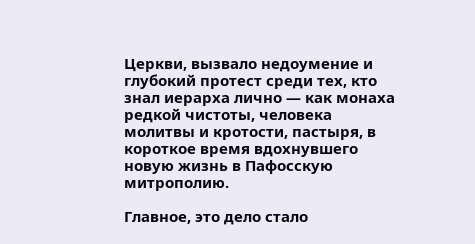Церкви, вызвало недоумение и глубокий протест среди тех, кто знал иерарха лично — как монаха редкой чистоты, человека молитвы и кротости, пастыря, в короткое время вдохнувшего новую жизнь в Пафосскую митрополию.

Главное, это дело стало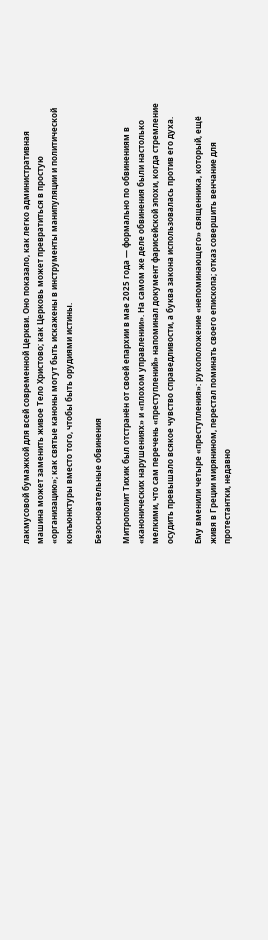лакмусовой бумажкой для всей современной Церкви. Оно показало, как легко административная машина может заменить живое Тело Христово; как Церковь может превратиться в простую «организацию»; как святые каноны могут быть искажены в инструменты манипуляции и политической конъюнктуры вместо того, чтобы быть орудиями истины.

Безосновательные обвинения

Митрополит Тихик был отстранён от своей епархии в мае 2025 года — формально по обвинениям в «канонических нарушениях» и «плохом управлении». На самом же деле обвинения были настолько мелкими, что сам перечень «преступлений» напоминал документ фарисейской эпохи, когда стремление осудить превышало всякое чувство справедливости, а буква закона использовалась против его духа.

Ему вменили четыре «преступления»: рукоположение «непоминающего» священника, который, ещё живя в Греции мирянином, перестал поминать своего епископа; отказ совершить венчание для протестантки, недавно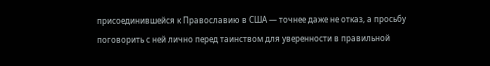присоединившейся к Православию в США — точнее даже не отказ, а просьбу поговорить с ней лично перед таинством для уверенности в правильной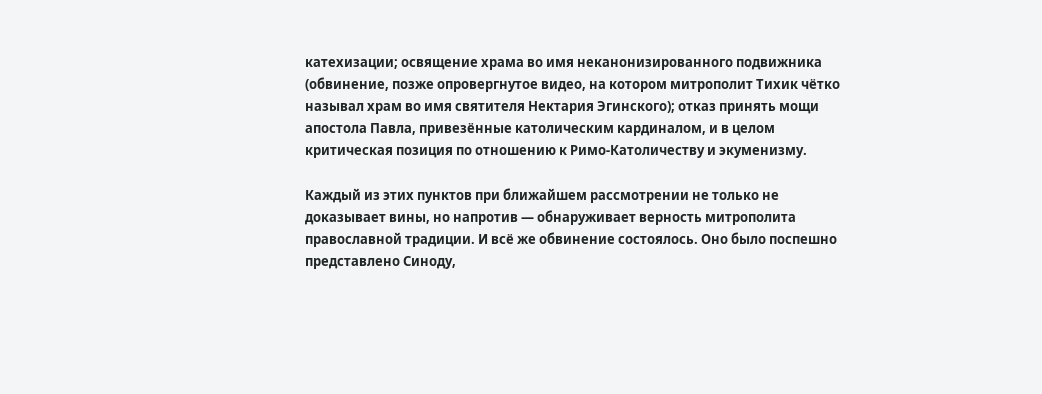катехизации; освящение храма во имя неканонизированного подвижника (обвинение, позже опровергнутое видео, на котором митрополит Тихик чётко называл храм во имя святителя Нектария Эгинского); отказ принять мощи апостола Павла, привезённые католическим кардиналом, и в целом критическая позиция по отношению к Римо-Католичеству и экуменизму.

Каждый из этих пунктов при ближайшем рассмотрении не только не доказывает вины, но напротив — обнаруживает верность митрополита православной традиции. И всё же обвинение состоялось. Оно было поспешно представлено Синоду,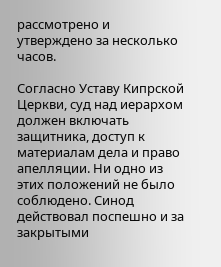рассмотрено и утверждено за несколько часов.

Согласно Уставу Кипрской Церкви, суд над иерархом должен включать защитника, доступ к материалам дела и право апелляции. Ни одно из этих положений не было соблюдено. Синод действовал поспешно и за закрытыми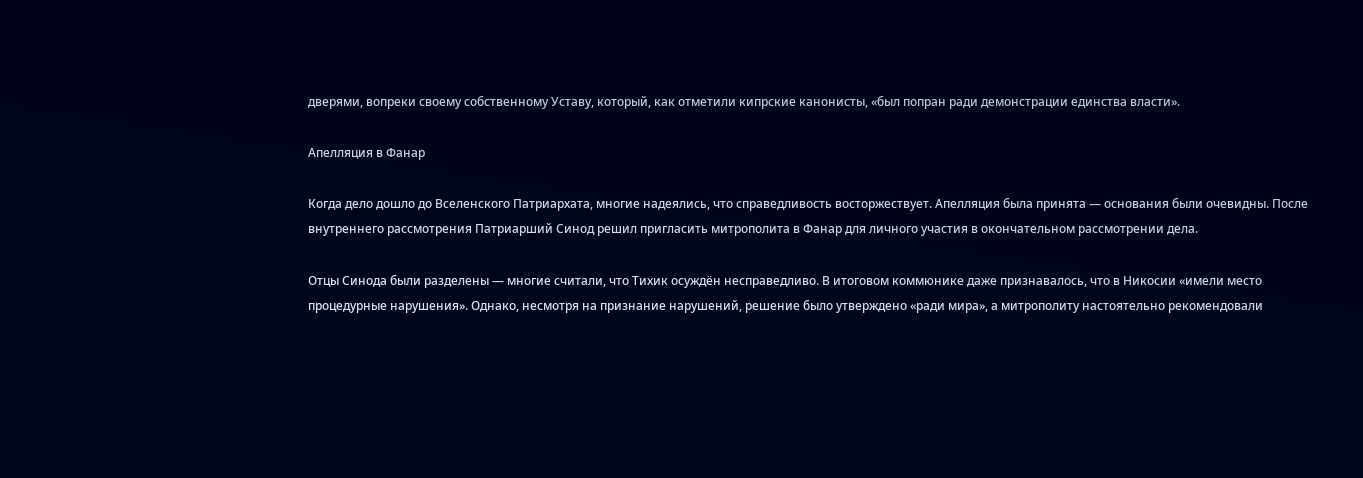дверями, вопреки своему собственному Уставу, который, как отметили кипрские канонисты, «был попран ради демонстрации единства власти».

Апелляция в Фанар

Когда дело дошло до Вселенского Патриархата, многие надеялись, что справедливость восторжествует. Апелляция была принята — основания были очевидны. После внутреннего рассмотрения Патриарший Синод решил пригласить митрополита в Фанар для личного участия в окончательном рассмотрении дела.

Отцы Синода были разделены — многие считали, что Тихик осуждён несправедливо. В итоговом коммюнике даже признавалось, что в Никосии «имели место процедурные нарушения». Однако, несмотря на признание нарушений, решение было утверждено «ради мира», а митрополиту настоятельно рекомендовали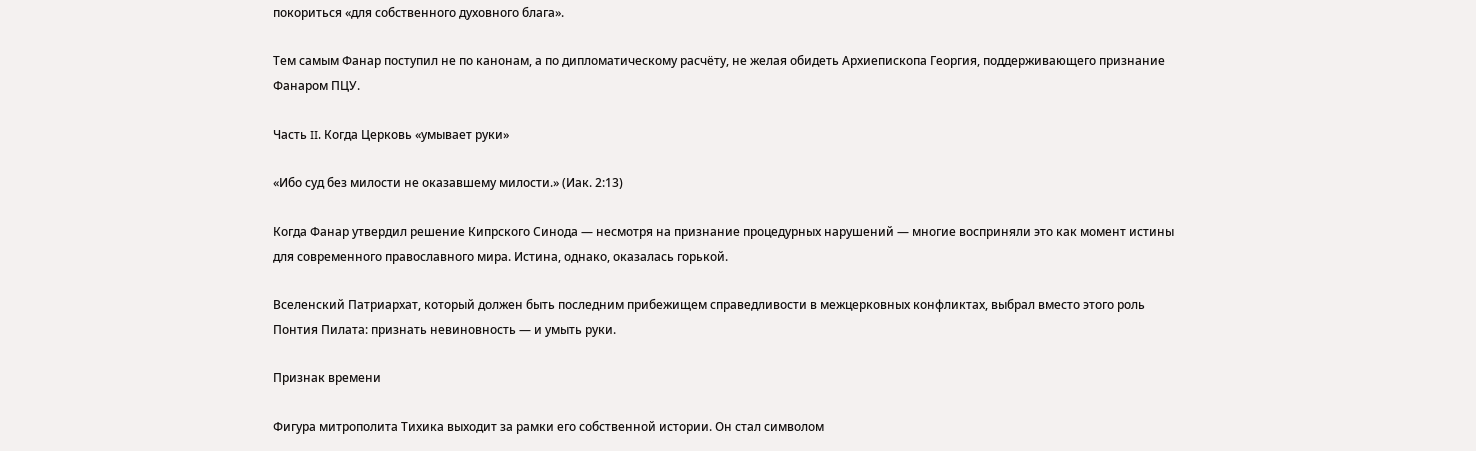покориться «для собственного духовного блага».

Тем самым Фанар поступил не по канонам, а по дипломатическому расчёту, не желая обидеть Архиепископа Георгия, поддерживающего признание Фанаром ПЦУ.

Часть II. Когда Церковь «умывает руки»

«Ибо суд без милости не оказавшему милости.» (Иак. 2:13)

Когда Фанар утвердил решение Кипрского Синода — несмотря на признание процедурных нарушений — многие восприняли это как момент истины для современного православного мира. Истина, однако, оказалась горькой.

Вселенский Патриархат, который должен быть последним прибежищем справедливости в межцерковных конфликтах, выбрал вместо этого роль Понтия Пилата: признать невиновность — и умыть руки.

Признак времени

Фигура митрополита Тихика выходит за рамки его собственной истории. Он стал символом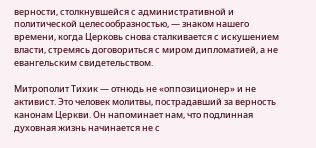верности, столкнувшейся с административной и политической целесообразностью, — знаком нашего времени, когда Церковь снова сталкивается с искушением власти, стремясь договориться с миром дипломатией, а не евангельским свидетельством.

Митрополит Тихик — отнюдь не «оппозиционер» и не активист. Это человек молитвы, пострадавший за верность канонам Церкви. Он напоминает нам, что подлинная духовная жизнь начинается не с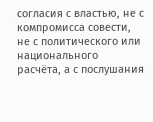согласия с властью, не с компромисса совести, не с политического или национального расчёта, а с послушания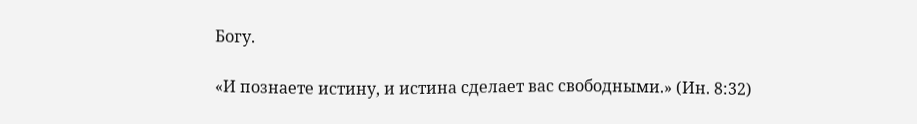Богу.

«И познаете истину, и истина сделает вас свободными.» (Ин. 8:32)